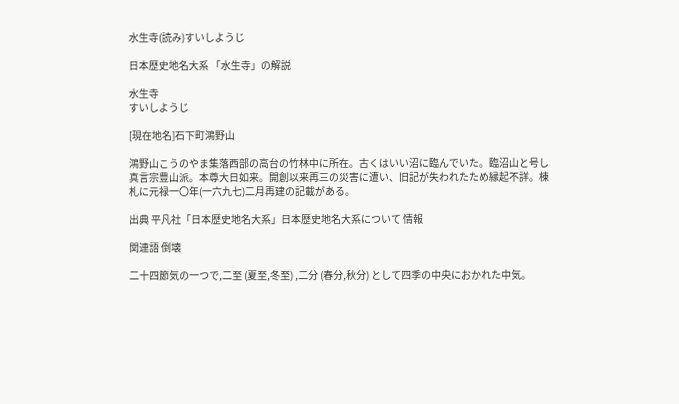水生寺(読み)すいしようじ

日本歴史地名大系 「水生寺」の解説

水生寺
すいしようじ

[現在地名]石下町鴻野山

鴻野山こうのやま集落西部の高台の竹林中に所在。古くはいい沼に臨んでいた。臨沼山と号し真言宗豊山派。本尊大日如来。開創以来再三の災害に遭い、旧記が失われたため縁起不詳。棟札に元禄一〇年(一六九七)二月再建の記載がある。

出典 平凡社「日本歴史地名大系」日本歴史地名大系について 情報

関連語 倒壊

二十四節気の一つで,二至 (夏至,冬至) ,二分 (春分,秋分) として四季の中央におかれた中気。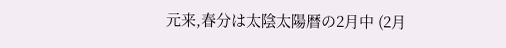元来,春分は太陰太陽暦の2月中 (2月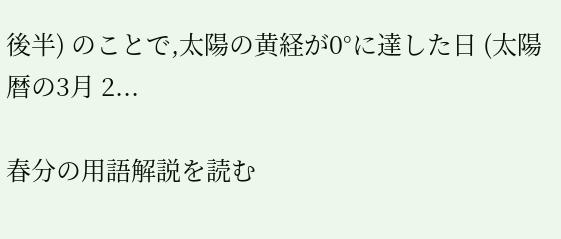後半) のことで,太陽の黄経が0°に達した日 (太陽暦の3月 2...

春分の用語解説を読む